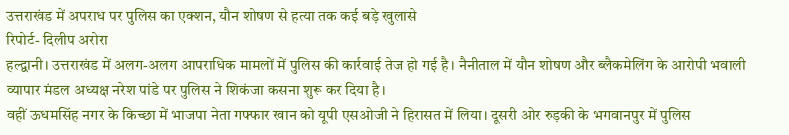उत्तराखंड में अपराध पर पुलिस का एक्शन, यौन शोषण से हत्या तक कई बड़े खुलासे
रिपोर्ट- दिलीप अरोरा
हल्द्वानी। उत्तराखंड में अलग-अलग आपराधिक मामलों में पुलिस की कार्रवाई तेज हो गई है। नैनीताल में यौन शोषण और ब्लैकमेलिंग के आरोपी भवाली व्यापार मंडल अध्यक्ष नरेश पांडे पर पुलिस ने शिकंजा कसना शुरू कर दिया है।
वहीं ऊधमसिंह नगर के किच्छा में भाजपा नेता गफ्फार खान को यूपी एसओजी ने हिरासत में लिया। दूसरी ओर रुड़की के भगवानपुर में पुलिस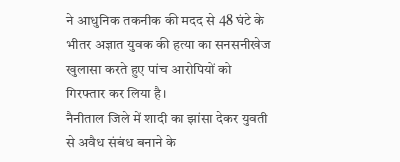ने आधुनिक तकनीक की मदद से 48 घंटे के भीतर अज्ञात युवक की हत्या का सनसनीखेज खुलासा करते हुए पांच आरोपियों को गिरफ्तार कर लिया है।
नैनीताल जिले में शादी का झांसा देकर युवती से अवैध संबंध बनाने के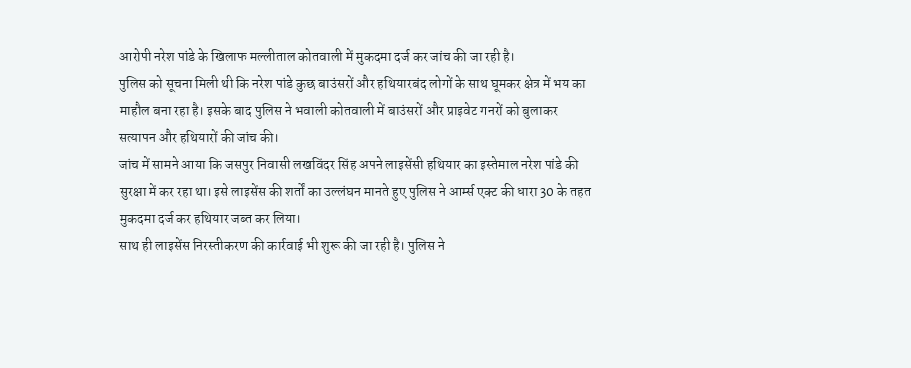आरोपी नरेश पांडे के खिलाफ मल्लीताल कोतवाली में मुकदमा दर्ज कर जांच की जा रही है।
पुलिस को सूचना मिली थी कि नरेश पांडे कुछ बाउंसरों और हथियारबंद लोगों के साथ घूमकर क्षेत्र में भय का माहौल बना रहा है। इसके बाद पुलिस ने भवाली कोतवाली में बाउंसरों और प्राइवेट गनरों को बुलाकर सत्यापन और हथियारों की जांच की।
जांच में सामने आया कि जसपुर निवासी लखविंदर सिंह अपने लाइसेंसी हथियार का इस्तेमाल नरेश पांडे की सुरक्षा में कर रहा था। इसे लाइसेंस की शर्तों का उल्लंघन मानते हुए पुलिस ने आर्म्स एक्ट की धारा 30 के तहत मुकदमा दर्ज कर हथियार जब्त कर लिया।
साथ ही लाइसेंस निरस्तीकरण की कार्रवाई भी शुरू की जा रही है। पुलिस ने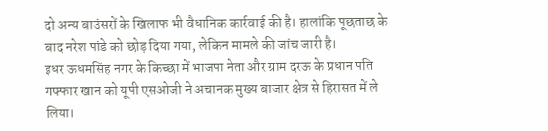दो अन्य बाउंसरों के खिलाफ भी वैधानिक कार्रवाई की है। हालांकि पूछताछ के बाद नरेश पांडे को छोड़ दिया गया, लेकिन मामले की जांच जारी है।
इधर ऊधमसिंह नगर के किच्छा में भाजपा नेता और ग्राम दरऊ के प्रधान पति गफ्फार खान को यूपी एसओजी ने अचानक मुख्य बाजार क्षेत्र से हिरासत में ले लिया।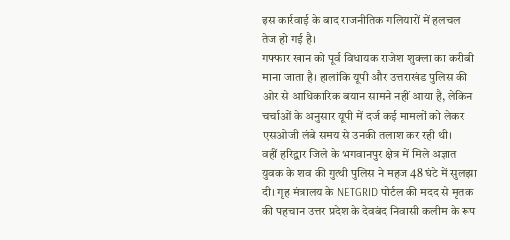इस कार्रवाई के बाद राजनीतिक गलियारों में हलचल तेज हो गई है।
गफ्फार खान को पूर्व विधायक राजेश शुक्ला का करीबी माना जाता है। हालांकि यूपी और उत्तराखंड पुलिस की ओर से आधिकारिक बयान सामने नहीं आया है, लेकिन चर्चाओं के अनुसार यूपी में दर्ज कई मामलों को लेकर एसओजी लंबे समय से उनकी तलाश कर रही थी।
वहीं हरिद्वार जिले के भगवानपुर क्षेत्र में मिले अज्ञात युवक के शव की गुत्थी पुलिस ने महज 48 घंटे में सुलझा दी। गृह मंत्रालय के NETGRID पोर्टल की मदद से मृतक की पहचान उत्तर प्रदेश के देवबंद निवासी कलीम के रूप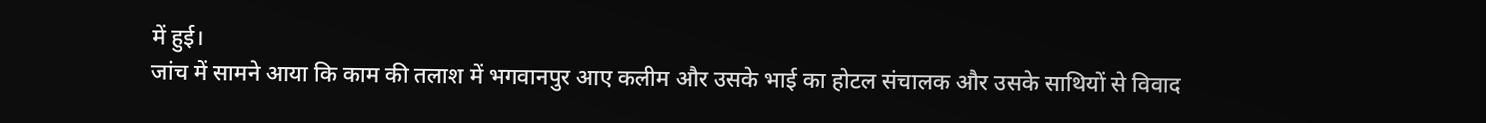में हुई।
जांच में सामने आया कि काम की तलाश में भगवानपुर आए कलीम और उसके भाई का होटल संचालक और उसके साथियों से विवाद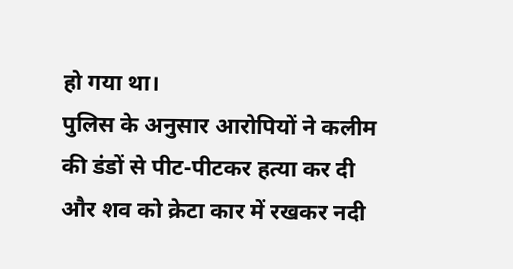हो गया था।
पुलिस के अनुसार आरोपियों ने कलीम की डंडों से पीट-पीटकर हत्या कर दी और शव को क्रेटा कार में रखकर नदी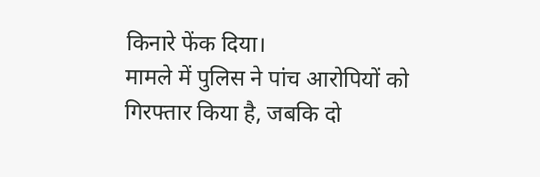किनारे फेंक दिया।
मामले में पुलिस ने पांच आरोपियों को गिरफ्तार किया है, जबकि दो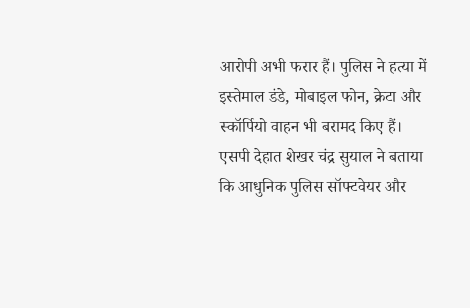आरोपी अभी फरार हैं। पुलिस ने हत्या में इस्तेमाल डंडे, मोबाइल फोन, क्रेटा और स्कॉर्पियो वाहन भी बरामद किए हैं।
एसपी देहात शेखर चंद्र सुयाल ने बताया कि आधुनिक पुलिस सॉफ्टवेयर और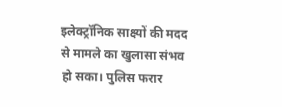इलेक्ट्रॉनिक साक्ष्यों की मदद से मामले का खुलासा संभव हो सका। पुलिस फरार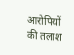आरोपियों की तलाश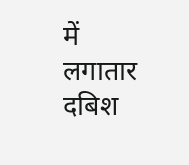में लगातार दबिश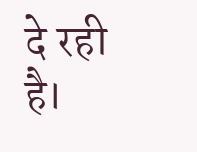दे रही है।